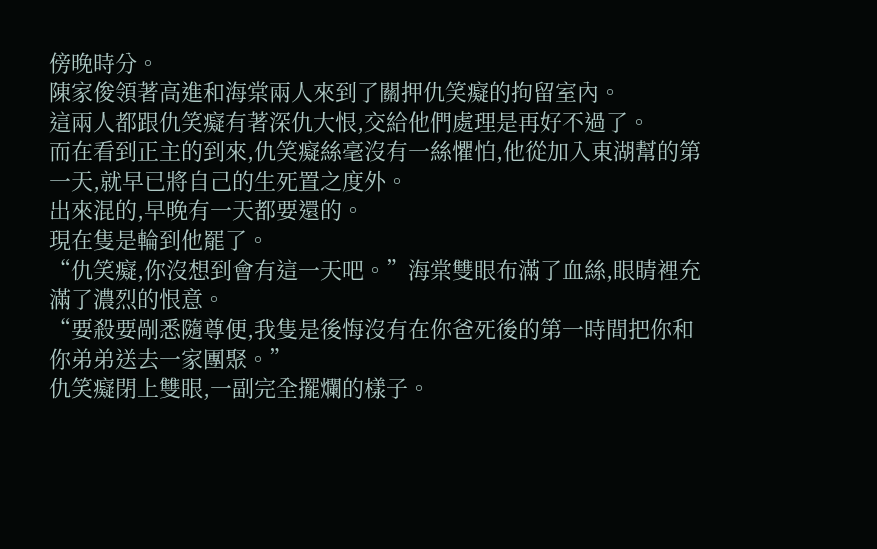傍晚時分。
陳家俊領著高進和海棠兩人來到了關押仇笑癡的拘留室內。
這兩人都跟仇笑癡有著深仇大恨,交給他們處理是再好不過了。
而在看到正主的到來,仇笑癡絲毫沒有一絲懼怕,他從加入東湖幫的第一天,就早已將自己的生死置之度外。
出來混的,早晚有一天都要還的。
現在隻是輪到他罷了。
“仇笑癡,你沒想到會有這一天吧。”海棠雙眼布滿了血絲,眼睛裡充滿了濃烈的恨意。
“要殺要剮悉隨尊便,我隻是後悔沒有在你爸死後的第一時間把你和你弟弟送去一家團聚。”
仇笑癡閉上雙眼,一副完全擺爛的樣子。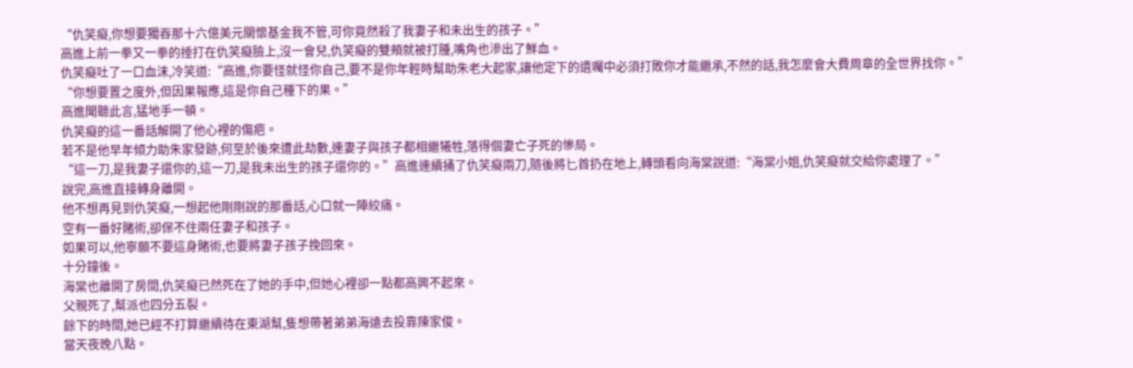“仇笑癡,你想要獨吞那十六億美元關懷基金我不管,可你竟然殺了我妻子和未出生的孩子。”
高進上前一拳又一拳的捶打在仇笑癡臉上,沒一會兒,仇笑癡的雙頰就被打腫,嘴角也滲出了鮮血。
仇笑癡吐了一口血沫,冷笑道:“高進,你要怪就怪你自己,要不是你年輕時幫助朱老大起家,讓他定下的遺囑中必須打敗你才能繼承,不然的話,我怎麼會大費周章的全世界找你。”
“你想要置之度外,但因果報應,這是你自己種下的果。”
高進聞聽此言,猛地手一頓。
仇笑癡的這一番話解開了他心裡的傷疤。
若不是他早年傾力助朱家發跡,何至於後來遭此劫數,連妻子與孩子都相繼犧牲,落得個妻亡子死的慘局。
“這一刀,是我妻子還你的,這一刀,是我未出生的孩子還你的。”高進連續捅了仇笑癡兩刀,隨後將匕首扔在地上,轉頭看向海棠說道:“海棠小姐,仇笑癡就交給你處理了。”
說完,高進直接轉身離開。
他不想再見到仇笑癡,一想起他剛剛說的那番話,心口就一陣絞痛。
空有一番好賭術,卻保不住兩任妻子和孩子。
如果可以,他寧願不要這身賭術,也要將妻子孩子挽回來。
十分鐘後。
海棠也離開了房間,仇笑癡已然死在了她的手中,但她心裡卻一點都高興不起來。
父親死了,幫派也四分五裂。
餘下的時間,她已經不打算繼續待在東湖幫,隻想帶著弟弟海遠去投靠陳家俊。
當天夜晚八點。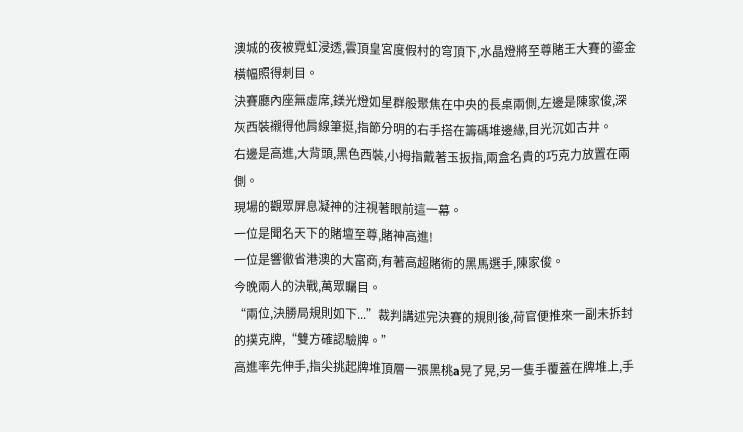澳城的夜被霓虹浸透,雲頂皇宮度假村的穹頂下,水晶燈將至尊賭王大賽的鎏金橫幅照得刺目。
決賽廳內座無虛席,鎂光燈如星群般聚焦在中央的長桌兩側,左邊是陳家俊,深灰西裝襯得他肩線筆挺,指節分明的右手搭在籌碼堆邊緣,目光沉如古井。
右邊是高進,大背頭,黑色西裝,小拇指戴著玉扳指,兩盒名貴的巧克力放置在兩側。
現場的觀眾屏息凝神的注視著眼前這一幕。
一位是聞名天下的賭壇至尊,賭神高進!
一位是響徹省港澳的大富商,有著高超賭術的黑馬選手,陳家俊。
今晚兩人的決戰,萬眾矚目。
“兩位,決勝局規則如下...”裁判講述完決賽的規則後,荷官便推來一副未拆封的撲克牌,“雙方確認驗牌。”
高進率先伸手,指尖挑起牌堆頂層一張黑桃a晃了晃,另一隻手覆蓋在牌堆上,手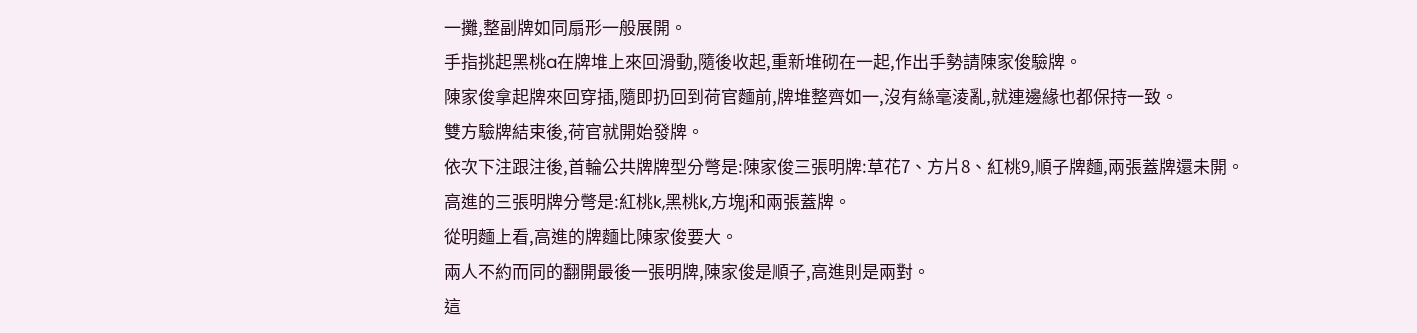一攤,整副牌如同扇形一般展開。
手指挑起黑桃a在牌堆上來回滑動,隨後收起,重新堆砌在一起,作出手勢請陳家俊驗牌。
陳家俊拿起牌來回穿插,隨即扔回到荷官麵前,牌堆整齊如一,沒有絲毫淩亂,就連邊緣也都保持一致。
雙方驗牌結束後,荷官就開始發牌。
依次下注跟注後,首輪公共牌牌型分彆是:陳家俊三張明牌:草花7、方片8、紅桃9,順子牌麵,兩張蓋牌還未開。
高進的三張明牌分彆是:紅桃k,黑桃k,方塊j和兩張蓋牌。
從明麵上看,高進的牌麵比陳家俊要大。
兩人不約而同的翻開最後一張明牌,陳家俊是順子,高進則是兩對。
這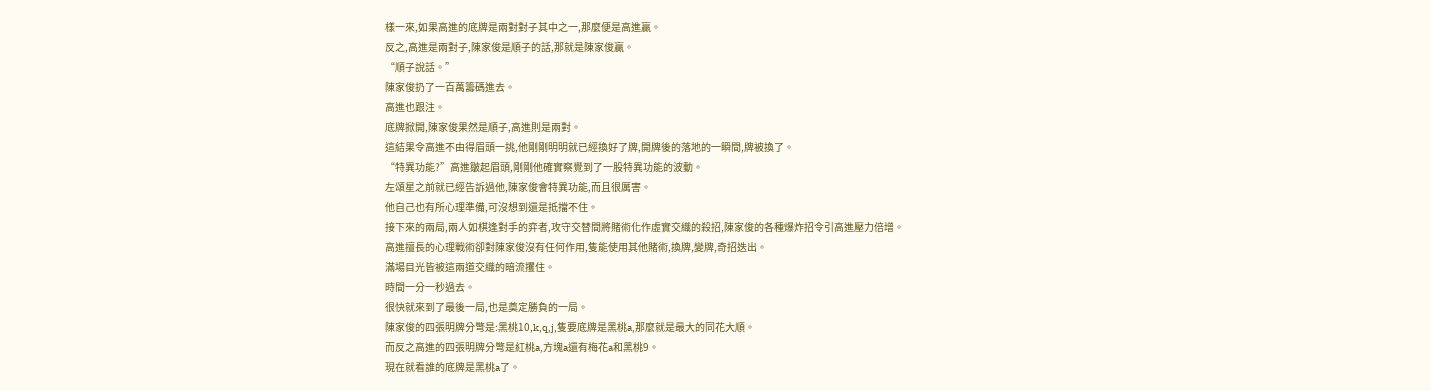樣一來,如果高進的底牌是兩對對子其中之一,那麼便是高進贏。
反之,高進是兩對子,陳家俊是順子的話,那就是陳家俊贏。
“順子說話。”
陳家俊扔了一百萬籌碼進去。
高進也跟注。
底牌掀開,陳家俊果然是順子,高進則是兩對。
這結果令高進不由得眉頭一挑,他剛剛明明就已經換好了牌,開牌後的落地的一瞬間,牌被換了。
“特異功能?”高進皺起眉頭,剛剛他確實察覺到了一股特異功能的波動。
左頌星之前就已經告訴過他,陳家俊會特異功能,而且很厲害。
他自己也有所心理準備,可沒想到還是抵擋不住。
接下來的兩局,兩人如棋逢對手的弈者,攻守交替間將賭術化作虛實交織的殺招,陳家俊的各種爆炸招令引高進壓力倍增。
高進擅長的心理戰術卻對陳家俊沒有任何作用,隻能使用其他賭術,換牌,變牌,奇招迭出。
滿場目光皆被這兩道交織的暗流攫住。
時間一分一秒過去。
很快就來到了最後一局,也是奠定勝負的一局。
陳家俊的四張明牌分彆是:黑桃10,k,q,j,隻要底牌是黑桃a,那麼就是最大的同花大順。
而反之高進的四張明牌分彆是紅桃a,方塊a還有梅花a和黑桃9。
現在就看誰的底牌是黑桃a了。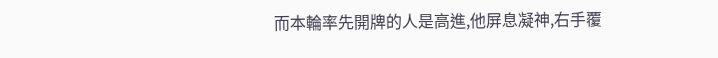而本輪率先開牌的人是高進,他屏息凝神,右手覆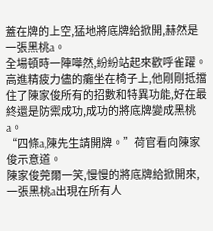蓋在牌的上空,猛地將底牌給掀開,赫然是一張黑桃a。
全場頓時一陣嘩然,紛紛站起來歡呼雀躍。
高進精疲力儘的癱坐在椅子上,他剛剛抵擋住了陳家俊所有的招數和特異功能,好在最終還是防禦成功,成功的將底牌變成黑桃a。
“四條a,陳先生請開牌。”荷官看向陳家俊示意道。
陳家俊莞爾一笑,慢慢的將底牌給掀開來,一張黑桃a出現在所有人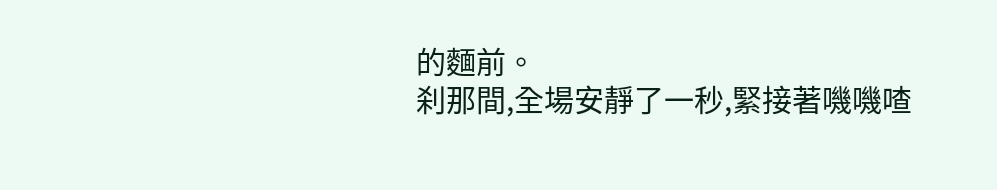的麵前。
刹那間,全場安靜了一秒,緊接著嘰嘰喳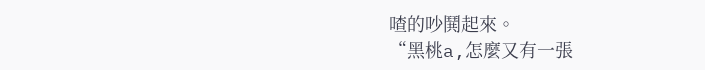喳的吵鬨起來。
“黑桃a,怎麼又有一張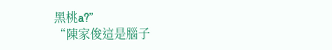黑桃a?”
“陳家俊這是腦子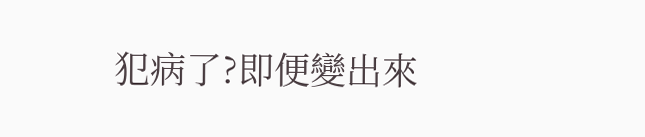犯病了?即便變出來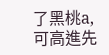了黑桃a,可高進先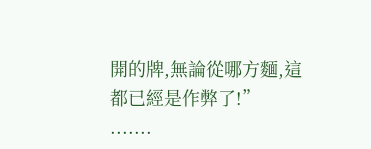開的牌,無論從哪方麵,這都已經是作弊了!”
.......